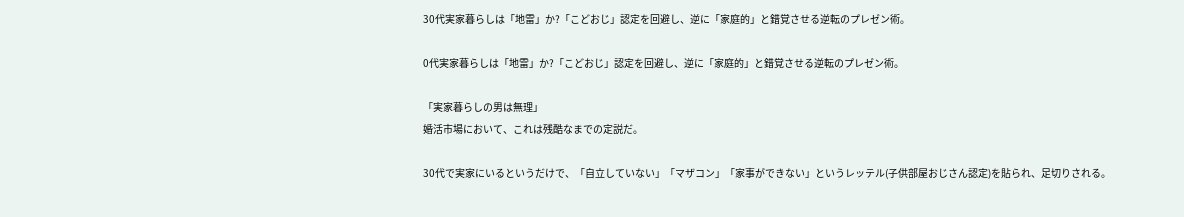30代実家暮らしは「地雷」か?「こどおじ」認定を回避し、逆に「家庭的」と錯覚させる逆転のプレゼン術。

0代実家暮らしは「地雷」か?「こどおじ」認定を回避し、逆に「家庭的」と錯覚させる逆転のプレゼン術。

「実家暮らしの男は無理」
婚活市場において、これは残酷なまでの定説だ。

30代で実家にいるというだけで、「自立していない」「マザコン」「家事ができない」というレッテル(子供部屋おじさん認定)を貼られ、足切りされる。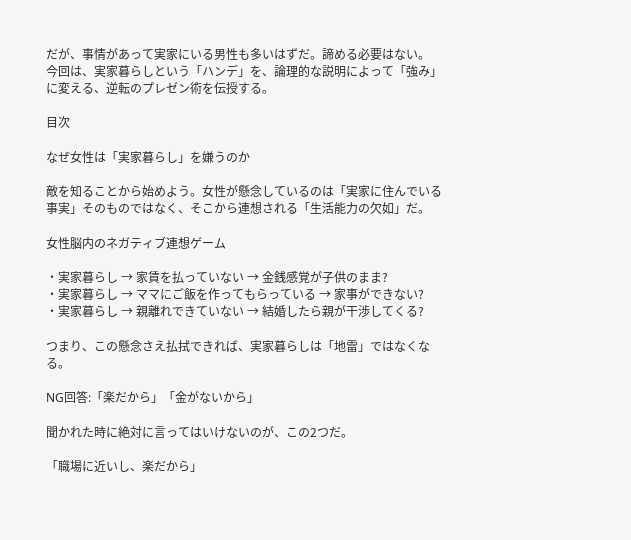だが、事情があって実家にいる男性も多いはずだ。諦める必要はない。
今回は、実家暮らしという「ハンデ」を、論理的な説明によって「強み」に変える、逆転のプレゼン術を伝授する。

目次

なぜ女性は「実家暮らし」を嫌うのか

敵を知ることから始めよう。女性が懸念しているのは「実家に住んでいる事実」そのものではなく、そこから連想される「生活能力の欠如」だ。

女性脳内のネガティブ連想ゲーム

・実家暮らし → 家賃を払っていない → 金銭感覚が子供のまま?
・実家暮らし → ママにご飯を作ってもらっている → 家事ができない?
・実家暮らし → 親離れできていない → 結婚したら親が干渉してくる?

つまり、この懸念さえ払拭できれば、実家暮らしは「地雷」ではなくなる。

NG回答:「楽だから」「金がないから」

聞かれた時に絶対に言ってはいけないのが、この2つだ。

「職場に近いし、楽だから」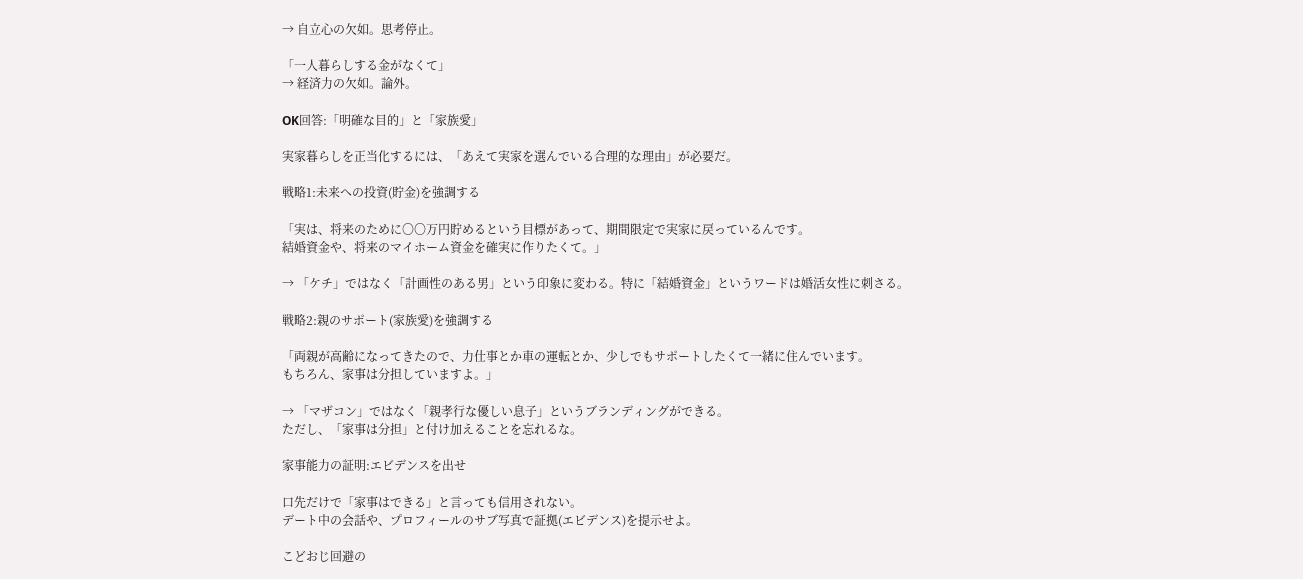→ 自立心の欠如。思考停止。

「一人暮らしする金がなくて」
→ 経済力の欠如。論外。

OK回答:「明確な目的」と「家族愛」

実家暮らしを正当化するには、「あえて実家を選んでいる合理的な理由」が必要だ。

戦略1:未来への投資(貯金)を強調する

「実は、将来のために〇〇万円貯めるという目標があって、期間限定で実家に戻っているんです。
結婚資金や、将来のマイホーム資金を確実に作りたくて。」

→ 「ケチ」ではなく「計画性のある男」という印象に変わる。特に「結婚資金」というワードは婚活女性に刺さる。

戦略2:親のサポート(家族愛)を強調する

「両親が高齢になってきたので、力仕事とか車の運転とか、少しでもサポートしたくて一緒に住んでいます。
もちろん、家事は分担していますよ。」

→ 「マザコン」ではなく「親孝行な優しい息子」というブランディングができる。
ただし、「家事は分担」と付け加えることを忘れるな。

家事能力の証明:エビデンスを出せ

口先だけで「家事はできる」と言っても信用されない。
デート中の会話や、プロフィールのサブ写真で証拠(エビデンス)を提示せよ。

こどおじ回避の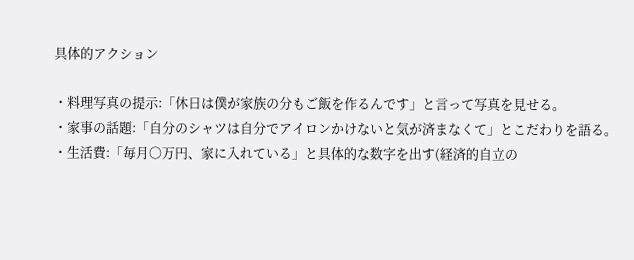具体的アクション

・料理写真の提示:「休日は僕が家族の分もご飯を作るんです」と言って写真を見せる。
・家事の話題:「自分のシャツは自分でアイロンかけないと気が済まなくて」とこだわりを語る。
・生活費:「毎月〇万円、家に入れている」と具体的な数字を出す(経済的自立の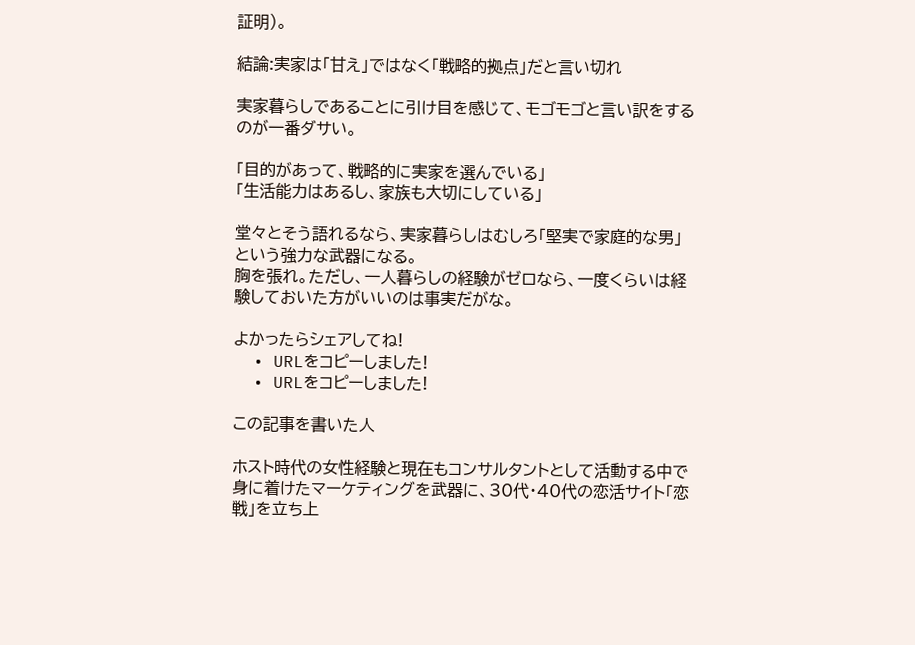証明)。

結論:実家は「甘え」ではなく「戦略的拠点」だと言い切れ

実家暮らしであることに引け目を感じて、モゴモゴと言い訳をするのが一番ダサい。

「目的があって、戦略的に実家を選んでいる」
「生活能力はあるし、家族も大切にしている」

堂々とそう語れるなら、実家暮らしはむしろ「堅実で家庭的な男」という強力な武器になる。
胸を張れ。ただし、一人暮らしの経験がゼロなら、一度くらいは経験しておいた方がいいのは事実だがな。

よかったらシェアしてね!
  • URLをコピーしました!
  • URLをコピーしました!

この記事を書いた人

ホスト時代の女性経験と現在もコンサルタントとして活動する中で身に着けたマーケティングを武器に、30代・40代の恋活サイト「恋戦」を立ち上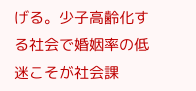げる。少子高齢化する社会で婚姻率の低迷こそが社会課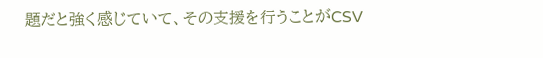題だと強く感じていて、その支援を行うことがCSV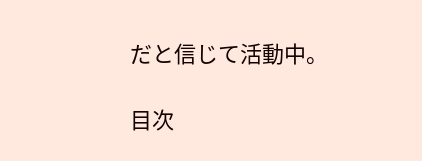だと信じて活動中。

目次